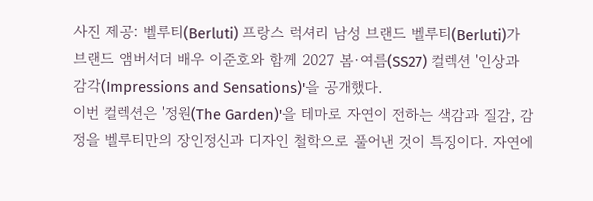사진 제공: 벨루티(Berluti) 프랑스 럭셔리 남성 브랜드 벨루티(Berluti)가 브랜드 앰버서더 배우 이준호와 함께 2027 봄·여름(SS27) 컬렉션 '인상과 감각(Impressions and Sensations)'을 공개했다.
이번 컬렉션은 '정원(The Garden)'을 테마로 자연이 전하는 색감과 질감, 감정을 벨루티만의 장인정신과 디자인 철학으로 풀어낸 것이 특징이다. 자연에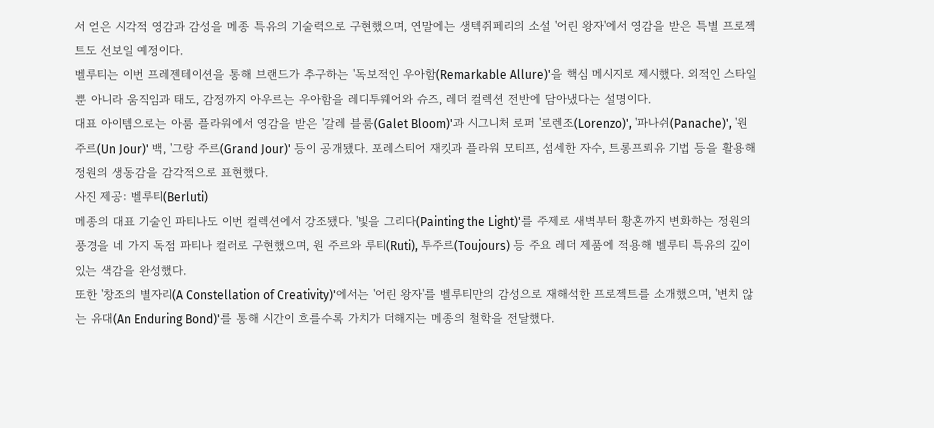서 얻은 시각적 영감과 감성을 메종 특유의 기술력으로 구현했으며, 연말에는 생텍쥐페리의 소설 '어린 왕자'에서 영감을 받은 특별 프로젝트도 선보일 예정이다.
벨루티는 이번 프레젠테이션을 통해 브랜드가 추구하는 '독보적인 우아함(Remarkable Allure)'을 핵심 메시지로 제시했다. 외적인 스타일뿐 아니라 움직임과 태도, 감정까지 아우르는 우아함을 레디투웨어와 슈즈, 레더 컬렉션 전반에 담아냈다는 설명이다.
대표 아이템으로는 아룸 플라워에서 영감을 받은 '갈레 블룸(Galet Bloom)'과 시그니처 로퍼 '로렌조(Lorenzo)', '파나쉬(Panache)', '원 주르(Un Jour)' 백, '그랑 주르(Grand Jour)' 등이 공개됐다. 포레스티어 재킷과 플라워 모티프, 섬세한 자수, 트롱프뢰유 기법 등을 활용해 정원의 생동감을 감각적으로 표현했다.
사진 제공: 벨루티(Berluti)
메종의 대표 기술인 파티나도 이번 컬렉션에서 강조됐다. '빛을 그리다(Painting the Light)'를 주제로 새벽부터 황혼까지 변화하는 정원의 풍경을 네 가지 독점 파티나 컬러로 구현했으며, 원 주르와 루티(Ruti), 투주르(Toujours) 등 주요 레더 제품에 적용해 벨루티 특유의 깊이 있는 색감을 완성했다.
또한 '창조의 별자리(A Constellation of Creativity)'에서는 '어린 왕자'를 벨루티만의 감성으로 재해석한 프로젝트를 소개했으며, '변치 않는 유대(An Enduring Bond)'를 통해 시간이 흐를수록 가치가 더해지는 메종의 철학을 전달했다.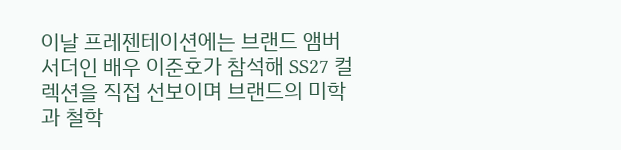이날 프레젠테이션에는 브랜드 앰버서더인 배우 이준호가 참석해 SS27 컬렉션을 직접 선보이며 브랜드의 미학과 철학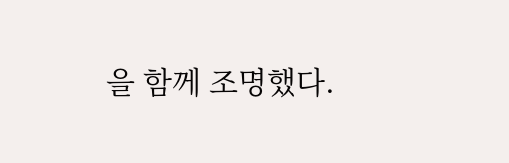을 함께 조명했다.